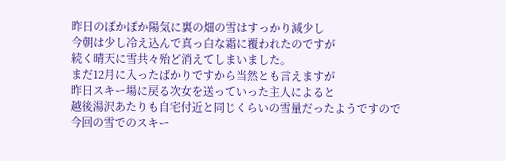昨日のぽかぽか陽気に裏の畑の雪はすっかり減少し
今朝は少し冷え込んで真っ白な霜に覆われたのですが
続く晴天に雪共々殆ど消えてしまいました。
まだ12月に入ったばかりですから当然とも言えますが
昨日スキー場に戻る次女を送っていった主人によると
越後湯沢あたりも自宅付近と同じくらいの雪量だったようですので
今回の雪でのスキー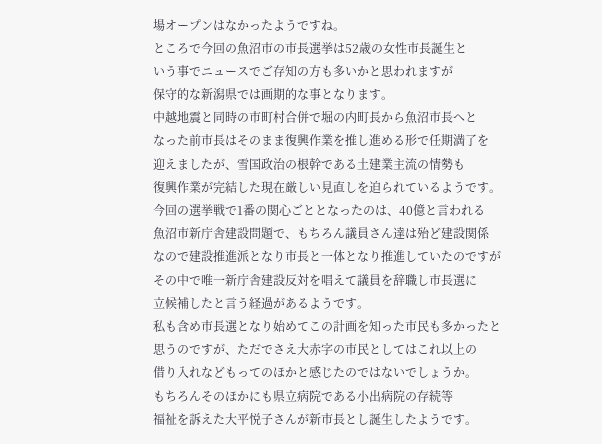場オープンはなかったようですね。
ところで今回の魚沼市の市長選挙は52歳の女性市長誕生と
いう事でニュースでご存知の方も多いかと思われますが
保守的な新潟県では画期的な事となります。
中越地震と同時の市町村合併で堀の内町長から魚沼市長へと
なった前市長はそのまま復興作業を推し進める形で任期満了を
迎えましたが、雪国政治の根幹である土建業主流の情勢も
復興作業が完結した現在厳しい見直しを迫られているようです。
今回の選挙戦で1番の関心ごととなったのは、40億と言われる
魚沼市新庁舎建設問題で、もちろん議員さん達は殆ど建設関係
なので建設推進派となり市長と一体となり推進していたのですが
その中で唯一新庁舎建設反対を唱えて議員を辞職し市長選に
立候補したと言う経過があるようです。
私も含め市長選となり始めてこの計画を知った市民も多かったと
思うのですが、ただでさえ大赤字の市民としてはこれ以上の
借り入れなどもってのほかと感じたのではないでしょうか。
もちろんそのほかにも県立病院である小出病院の存続等
福祉を訴えた大平悦子さんが新市長とし誕生したようです。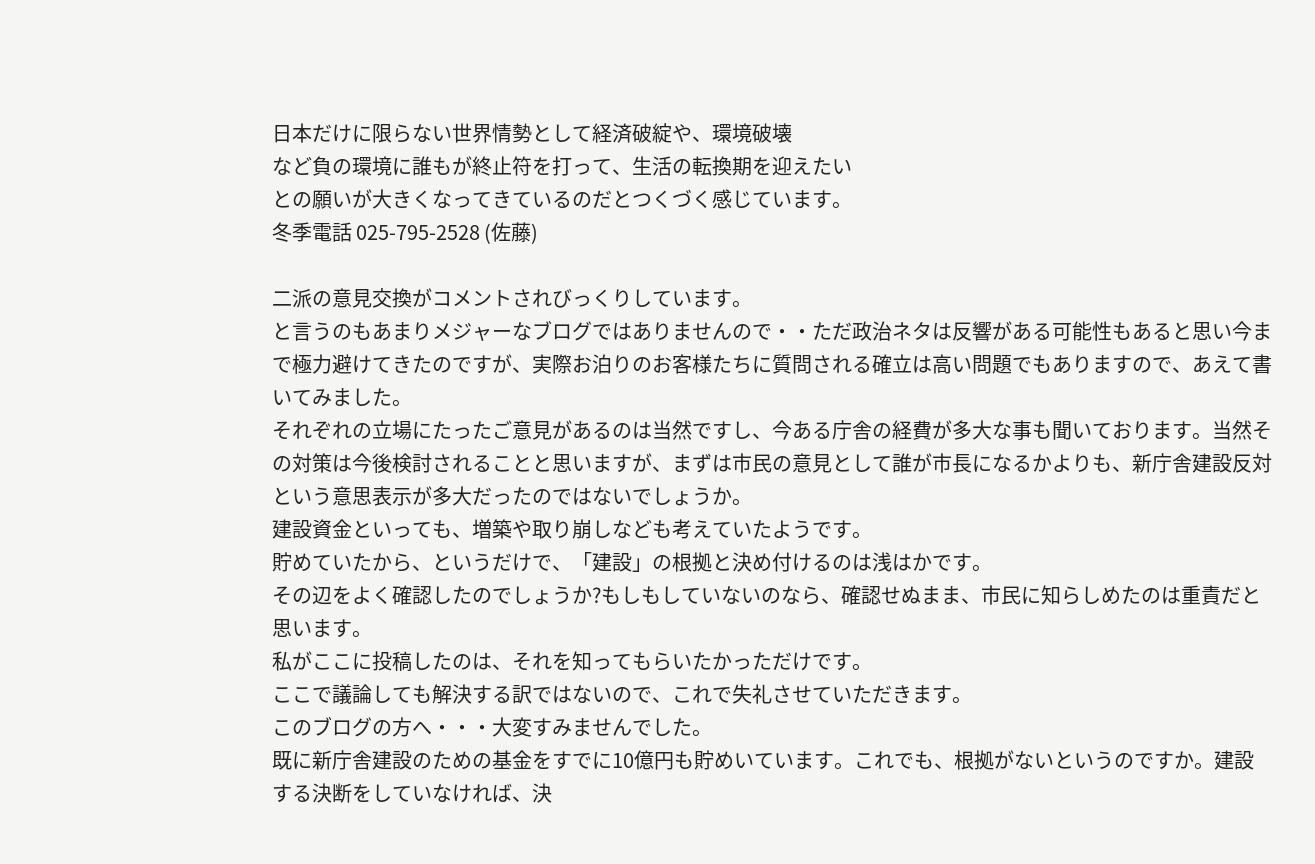日本だけに限らない世界情勢として経済破綻や、環境破壊
など負の環境に誰もが終止符を打って、生活の転換期を迎えたい
との願いが大きくなってきているのだとつくづく感じています。
冬季電話 025-795-2528 (佐藤)

二派の意見交換がコメントされびっくりしています。
と言うのもあまりメジャーなブログではありませんので・・ただ政治ネタは反響がある可能性もあると思い今まで極力避けてきたのですが、実際お泊りのお客様たちに質問される確立は高い問題でもありますので、あえて書いてみました。
それぞれの立場にたったご意見があるのは当然ですし、今ある庁舎の経費が多大な事も聞いております。当然その対策は今後検討されることと思いますが、まずは市民の意見として誰が市長になるかよりも、新庁舎建設反対という意思表示が多大だったのではないでしょうか。
建設資金といっても、増築や取り崩しなども考えていたようです。
貯めていたから、というだけで、「建設」の根拠と決め付けるのは浅はかです。
その辺をよく確認したのでしょうか?もしもしていないのなら、確認せぬまま、市民に知らしめたのは重責だと思います。
私がここに投稿したのは、それを知ってもらいたかっただけです。
ここで議論しても解決する訳ではないので、これで失礼させていただきます。
このブログの方へ・・・大変すみませんでした。
既に新庁舎建設のための基金をすでに10億円も貯めいています。これでも、根拠がないというのですか。建設する決断をしていなければ、決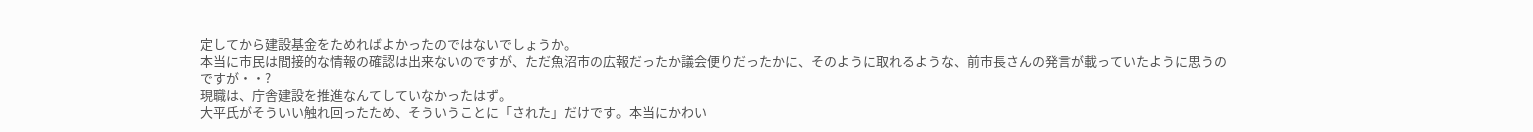定してから建設基金をためればよかったのではないでしょうか。
本当に市民は間接的な情報の確認は出来ないのですが、ただ魚沼市の広報だったか議会便りだったかに、そのように取れるような、前市長さんの発言が載っていたように思うのですが・・?
現職は、庁舎建設を推進なんてしていなかったはず。
大平氏がそういい触れ回ったため、そういうことに「された」だけです。本当にかわい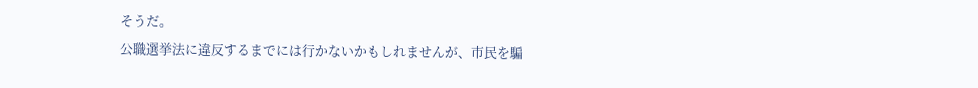そうだ。
公職選挙法に違反するまでには行かないかもしれませんが、市民を騙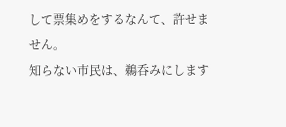して票集めをするなんて、許せません。
知らない市民は、鵜呑みにします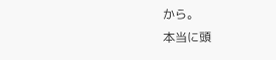から。
本当に頭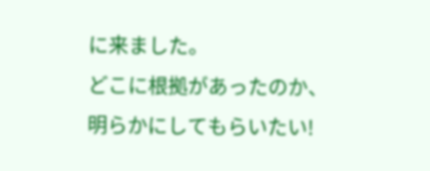に来ました。
どこに根拠があったのか、明らかにしてもらいたい!